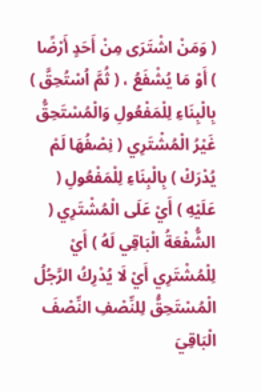( وَمَنْ اشْتَرَى مِنْ أَحَدٍ أَرْضًا ) أَوْ مَا يُشْفَعُ ، ( ثُمَّ اُسْتُحِقَّ ) بِالْبِنَاءِ لِلْمَفْعُولِ وَالْمُسْتَحِقُّ غَيْرُ الْمُشْتَرِي ( نِصْفُهَا لَمْ يُدْرَكْ ) بِالْبِنَاءِ لِلْمَفْعُولِ ( عَلَيْهِ ) أَيْ عَلَى الْمُشْتَرِي ( الشُّفْعَةُ الْبَاقِي لَهُ ) أَيْ لِلْمُشْتَرِي أَيْ لَا يُدْرِكُ الرَّجُلُ الْمُسْتَحِقُّ لِلنِّصْفِ النِّصْفَ الْبَاقِيَ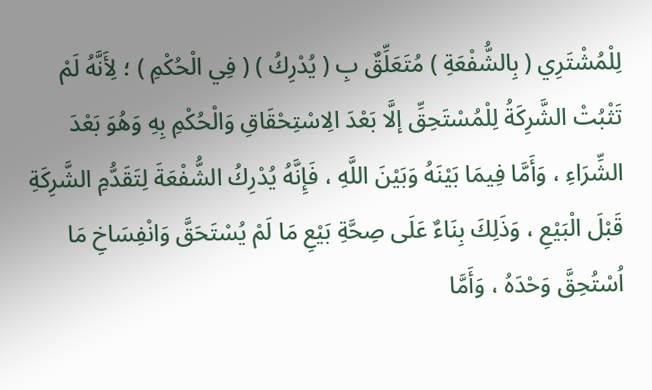لِلْمُشْتَرِي ( بِالشُّفْعَةِ ) مُتَعَلِّقٌ بِ ( يُدْرِكُ ) ( فِي الْحُكْمِ ) ؛ لِأَنَّهُ لَمْ تَثْبُتْ الشَّرِكَةُ لِلْمُسْتَحِقِّ إلَّا بَعْدَ الِاسْتِحْقَاقِ وَالْحُكْمِ بِهِ وَهُوَ بَعْدَ الشِّرَاءِ ، وَأَمَّا فِيمَا بَيْنَهُ وَبَيْنَ اللَّهِ ، فَإِنَّهُ يُدْرِكُ الشُّفْعَةَ لِتَقَدُّمِ الشَّرِكَةِ قَبْلَ الْبَيْعِ ، وَذَلِكَ بِنَاءٌ عَلَى صِحَّةِ بَيْعِ مَا لَمْ يُسْتَحَقَّ وَانْفِسَاخِ مَا اُسْتُحِقَّ وَحْدَهُ ، وَأَمَّا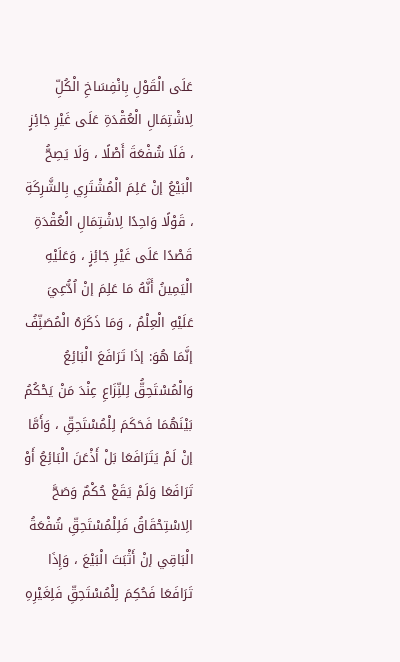عَلَى الْقَوْلِ بِانْفِسَاخِ الْكُلِّ لِاشْتِمَالِ الْعُقْدَةِ عَلَى غَيْرِ جَائِزٍ ، فَلَا شُفْعَةَ أَصْلًا ، وَلَا يَصِحُّ الْبَيْعُ إنْ عَلِمَ الْمُشْتَرِي بِالشَّرِكَةِ ، قَوْلًا وَاحِدًا لِاشْتِمَالِ الْعُقْدَةِ قَصْدًا عَلَى غَيْرِ جَائِزٍ ، وَعَلَيْهِ الْيَمِينُ أَنَّهُ مَا عَلِمَ إنْ اُدُّعِيَ عَلَيْهِ الْعِلْمُ ، وَمَا ذَكَرَهُ الْمُصَنِّفُ إنَّمَا هُوَ: إذَا تَرَافَعَ الْبَائِعُ وَالْمُسْتَحِقُّ لِلنِّزَاعِ عِنْدَ مَنْ يَحْكُمُ بَيْنَهُمَا فَحَكَمَ لِلْمُسْتَحِقِّ ، وَأَمَّا إنْ لَمْ يَتَرَافَعَا بَلْ أَذْعَنَ الْبَائِعُ أَوْ تَرَافَعَا وَلَمْ يَقَعْ حُكْمٌ وَصَحَّ الِاسْتِحْقَاقُ فَلِلْمُسْتَحِقِّ شُفْعَةُ الْبَاقِي إنْ أَثْبَتَ الْبَيْعَ ، وَإِذَا تَرَافَعَا فَحُكِمَ لِلْمُسْتَحِقِّ فَلِغَيْرِهِ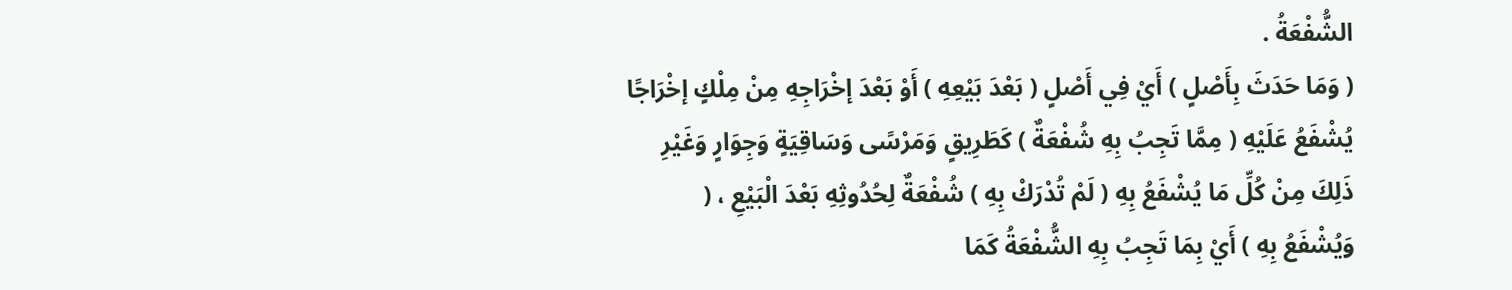الشُّفْعَةُ .
( وَمَا حَدَثَ بِأَصْلٍ ) أَيْ فِي أَصْلٍ ( بَعْدَ بَيْعِهِ ) أَوْ بَعْدَ إخْرَاجِهِ مِنْ مِلْكٍ إخْرَاجًا يُشْفَعُ عَلَيْهِ ( مِمَّا تَجِبُ بِهِ شُفْعَةٌ ) كَطَرِيقٍ وَمَرْسًى وَسَاقِيَةٍ وَجِوَارٍ وَغَيْرِ ذَلِكَ مِنْ كُلِّ مَا يُشْفَعُ بِهِ ( لَمْ تُدْرَكْ بِهِ ) شُفْعَةٌ لِحُدُوثِهِ بَعْدَ الْبَيْعِ ، ( وَيُشْفَعُ بِهِ ) أَيْ بِمَا تَجِبُ بِهِ الشُّفْعَةُ كَمَا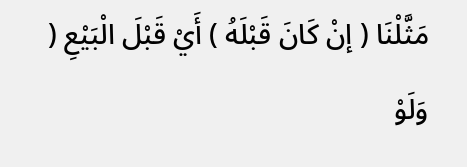مَثَّلْنَا ( إنْ كَانَ قَبْلَهُ ) أَيْ قَبْلَ الْبَيْعِ ( وَلَوْ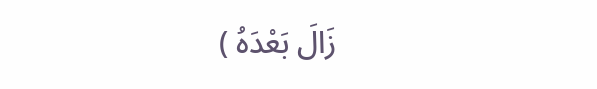زَالَ بَعْدَهُ )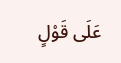عَلَى قَوْلٍ